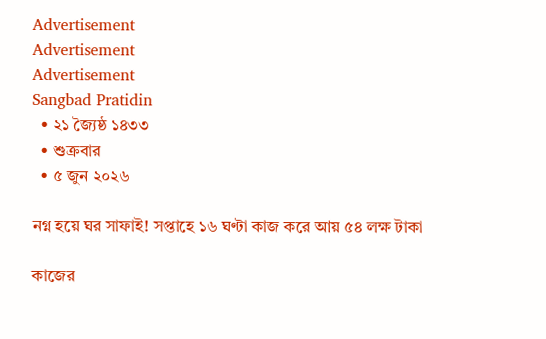Advertisement
Advertisement
Advertisement
Sangbad Pratidin
  • ২১ জ্যৈষ্ঠ ১৪৩৩
  • শুক্রবার
  • ৫ জুন ২০২৬

নগ্ন হয়ে ঘর সাফাই! সপ্তাহে ১৬ ঘণ্টা কাজ করে আয় ৫৪ লক্ষ টাকা

কাজের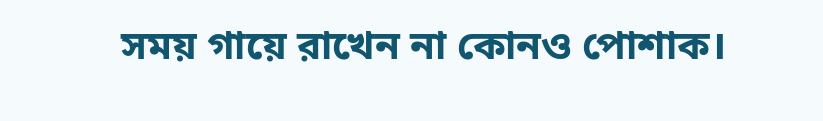সময় গায়ে রাখেন না কোনও পোশাক।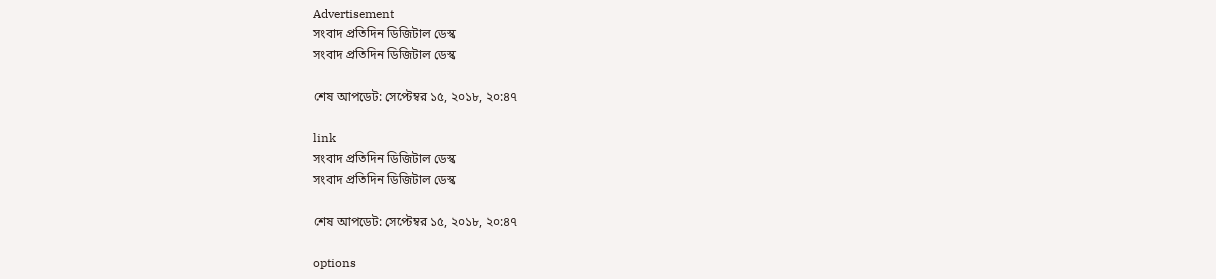Advertisement
সংবাদ প্রতিদিন ডিজিটাল ডেস্ক
সংবাদ প্রতিদিন ডিজিটাল ডেস্ক

শেষ আপডেট: সেপ্টেম্বর ১৫, ২০১৮, ২০:৪৭

link
সংবাদ প্রতিদিন ডিজিটাল ডেস্ক
সংবাদ প্রতিদিন ডিজিটাল ডেস্ক

শেষ আপডেট: সেপ্টেম্বর ১৫, ২০১৮, ২০:৪৭

options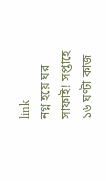link
নগ্ন হয়ে ঘর সাফাই! সপ্তাহে ১৬ ঘণ্টা কাজ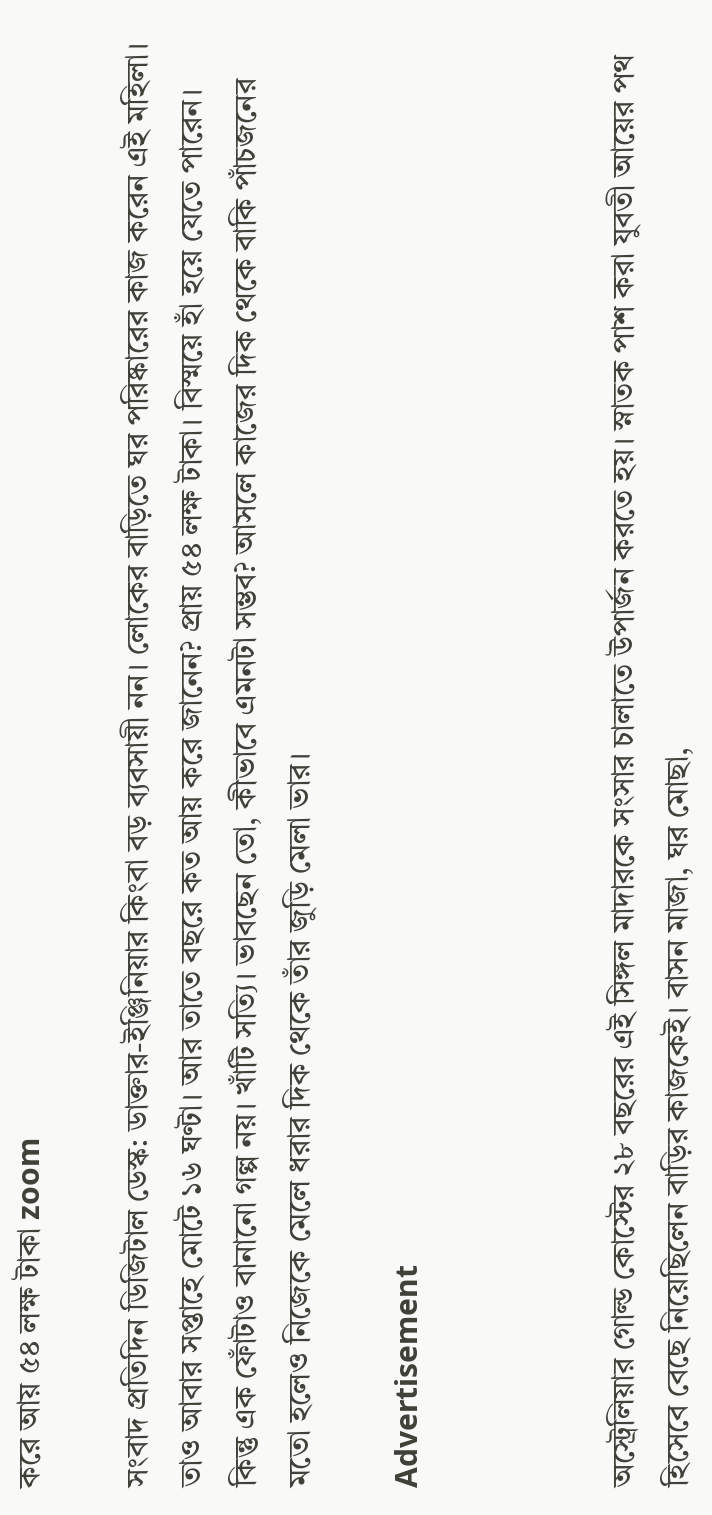করে আয় ৫৪ লক্ষ টাকা zoom

সংবাদ প্রতিদিন ডিজিটাল ডেস্ক: ডাক্তার-ইঞ্জিনিয়ার কিংবা বড় ব্যবসায়ী নন। লোকের বাড়িতে ঘর পরিষ্কারের কাজ করেন এই মহিলা। তাও আবার সপ্তাহে মোটে ১৬ ঘণ্টা। আর তাতে বছরে কত আয় করে জানেন? প্রায় ৫৪ লক্ষ টাকা। বিস্ময়ে হাঁ হয়ে যেতে পারেন। কিন্তু এক ফোঁটাও বানানো গল্প নয়। খাঁটি সত্যি। ভাবছেন তো, কীভাবে এমনটা সম্ভব? আসলে কাজের দিক থেকে বাকি পাঁচজনের মতো হলেও নিজেকে মেলে ধরার দিক থেকে তাঁর জুড়ি মেলা ভার।

Advertisement



অস্ট্রেলিয়ার গোল্ড কোস্টের ২৮ বছরের এই সিঙ্গল মাদারকে সংসার চালাতে উপার্জন করতে হয়। স্নাতক পাশ করা যুবতী আয়ের পথ হিসেবে বেছে নিয়েছিলেন বাড়ির কাজকেই। বাসন মাজা, ঘর মোছা,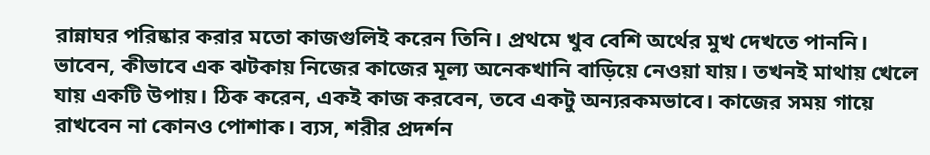রান্নাঘর পরিষ্কার করার মতো কাজগুলিই করেন তিনি। প্রথমে খুব বেশি অর্থের মুখ দেখতে পাননি। ভাবেন, কীভাবে এক ঝটকায় নিজের কাজের মূল্য অনেকখানি বাড়িয়ে নেওয়া যায়। তখনই মাথায় খেলে যায় একটি উপায়। ঠিক করেন, একই কাজ করবেন, তবে একটু অন্যরকমভাবে। কাজের সময় গায়ে রাখবেন না কোনও পোশাক। ব্যস, শরীর প্রদর্শন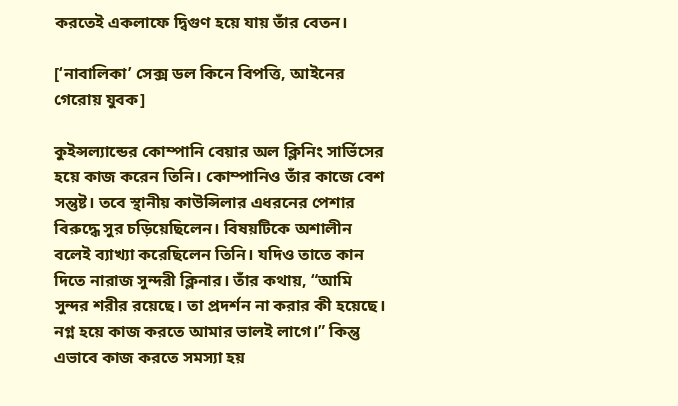করতেই একলাফে দ্বিগুণ হয়ে যায় তাঁর বেতন।

[‘নাবালিকা’ সেক্স ডল কিনে বিপত্তি, আইনের গেরোয় যুবক]

কুইন্সল্যান্ডের কোম্পানি বেয়ার অল ক্লিনিং সার্ভিসের হয়ে কাজ করেন তিনি। কোম্পানিও তাঁর কাজে বেশ সন্তুষ্ট। তবে স্থানীয় কাউন্সিলার এধরনের পেশার বিরুদ্ধে সুর চড়িয়েছিলেন। বিষয়টিকে অশালীন বলেই ব্যাখ্যা করেছিলেন তিনি। যদিও তাতে কান দিতে নারাজ সুন্দরী ক্লিনার। তাঁর কথায়, “আমি সুন্দর শরীর রয়েছে। তা প্রদর্শন না করার কী হয়েছে। নগ্ন হয়ে কাজ করতে আমার ভালই লাগে।” কিন্তু এভাবে কাজ করতে সমস্যা হয়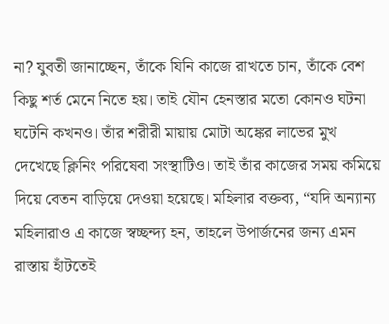না? যুবতী জানাচ্ছেন, তাঁকে যিনি কাজে রাখতে চান, তাঁকে বেশ কিছু শর্ত মেনে নিতে হয়। তাই যৌন হেনস্তার মতো কোনও ঘটনা ঘটেনি কখনও। তাঁর শরীরী মায়ায় মোটা অঙ্কের লাভের মুখ দেখেছে ক্লিনিং পরিষেবা সংস্থাটিও। তাই তাঁর কাজের সময় কমিয়ে দিয়ে বেতন বাড়িয়ে দেওয়া হয়েছে। মহিলার বক্তব্য, “যদি অন্যান্য মহিলারাও এ কাজে স্বচ্ছন্দ্য হন, তাহলে উপার্জনের জন্য এমন রাস্তায় হাঁটতেই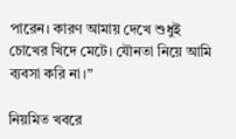পারেন। কারণ আমায় দেখে শুধুই চোখের খিদে মেটে। যৌনতা নিয়ে আমি ব্যবসা করি না।”

নিয়মিত খবরে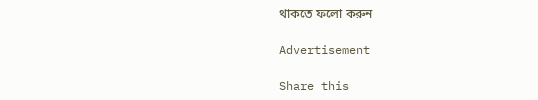থাকতে ফলো করুন

Advertisement

Share this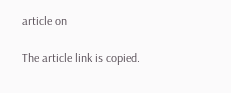article on

The article link is copied.